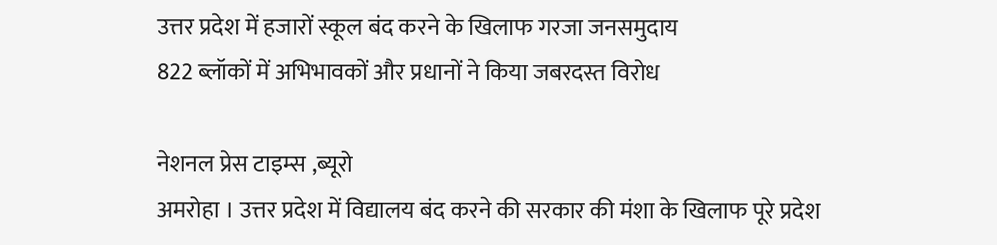उत्तर प्रदेश में हजारों स्कूल बंद करने के खिलाफ गरजा जनसमुदाय
822 ब्लॉकों में अभिभावकों और प्रधानों ने किया जबरदस्त विरोध

नेशनल प्रेस टाइम्स ,ब्यूरो
अमरोहा । उत्तर प्रदेश में विद्यालय बंद करने की सरकार की मंशा के खिलाफ पूरे प्रदेश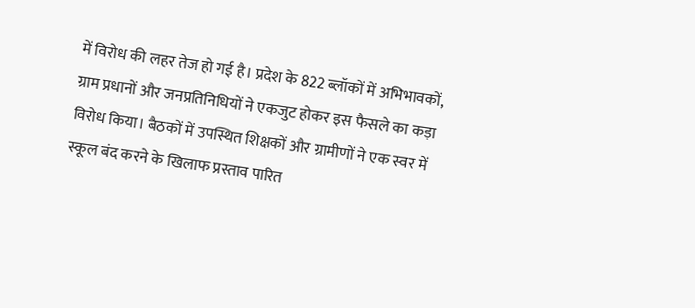में विरोध की लहर तेज हो गई है। प्रदेश के 822 ब्लॉकों में अभिभावकों, ग्राम प्रधानों और जनप्रतिनिधियों ने एकजुट होकर इस फैसले का कड़ा विरोध किया। बैठकों में उपस्थित शिक्षकों और ग्रामीणों ने एक स्वर में स्कूल बंद करने के खिलाफ प्रस्ताव पारित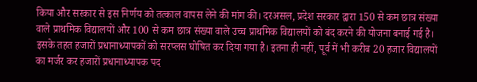किया और सरकार से इस निर्णय को तत्काल वापस लेने की मांग की। दरअसल, प्रदेश सरकार द्वारा 150 से कम छात्र संख्या वाले प्राथमिक विद्यालयों और 100 से कम छात्र संख्या वाले उच्च प्राथमिक विद्यालयों को बंद करने की योजना बनाई गई है। इसके तहत हजारों प्रधानाध्यापकों को सरप्लस घोषित कर दिया गया है। इतना ही नहीं, पूर्व में भी करीब 20 हजार विद्यालयों का मर्जर कर हजारों प्रधानाध्यापक पद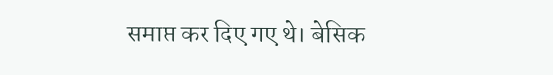समाप्त कर दिए गए थे। बेसिक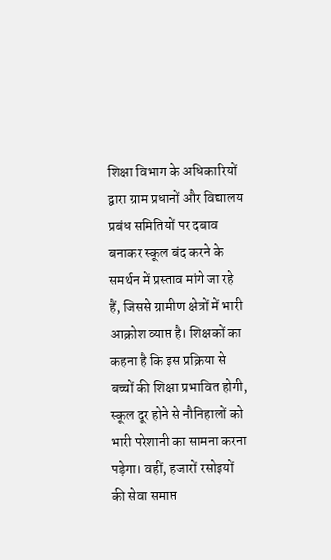शिक्षा विभाग के अधिकारियों द्वारा ग्राम प्रधानों और विद्यालय प्रबंध समितियों पर दबाव बनाकर स्कूल बंद करने के समर्थन में प्रस्ताव मांगे जा रहे हैं, जिससे ग्रामीण क्षेत्रों में भारी आक्रोश व्याप्त है। शिक्षकों का कहना है कि इस प्रक्रिया से बच्चों की शिक्षा प्रभावित होगी, स्कूल दूर होने से नौनिहालों को भारी परेशानी का सामना करना पड़ेगा। वहीं, हजारों रसोइयों की सेवा समाप्त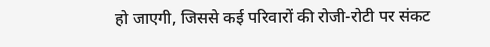हो जाएगी, जिससे कई परिवारों की रोजी-रोटी पर संकट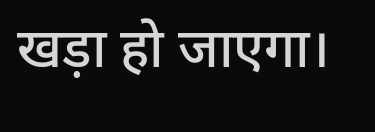खड़ा हो जाएगा।